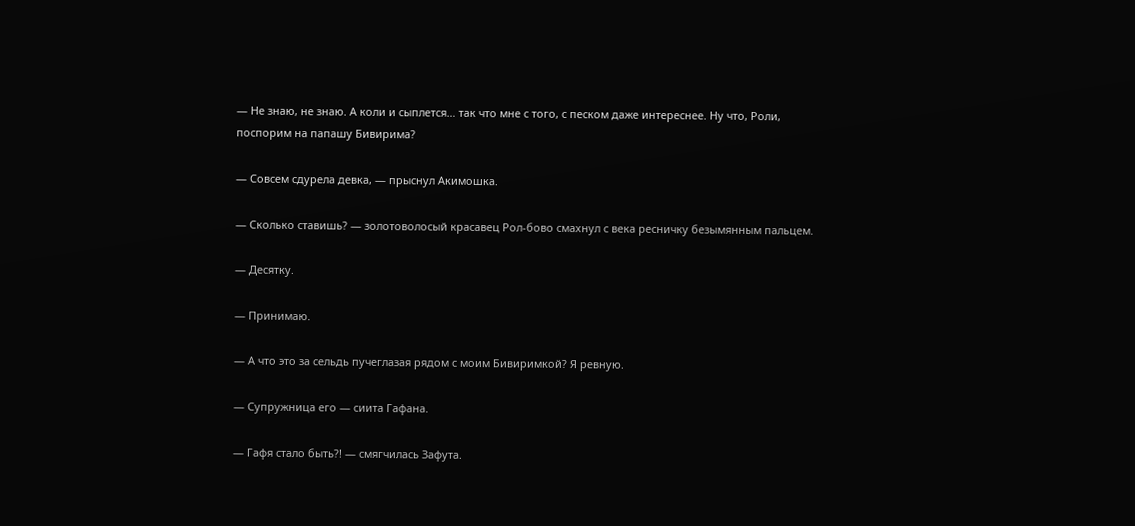— Не знаю, не знаю. А коли и сыплется… так что мне с того, с песком даже интереснее. Ну что, Роли, поспорим на папашу Бивирима?

— Совсем сдурела девка, — прыснул Акимошка.

— Сколько ставишь? — золотоволосый красавец Рол-бово смахнул с века ресничку безымянным пальцем.

— Десятку.

— Принимаю.

— А что это за сельдь пучеглазая рядом с моим Бивиримкой? Я ревную.

— Супружница его — сиита Гафана.

— Гафя стало быть?! — смягчилась Зафута.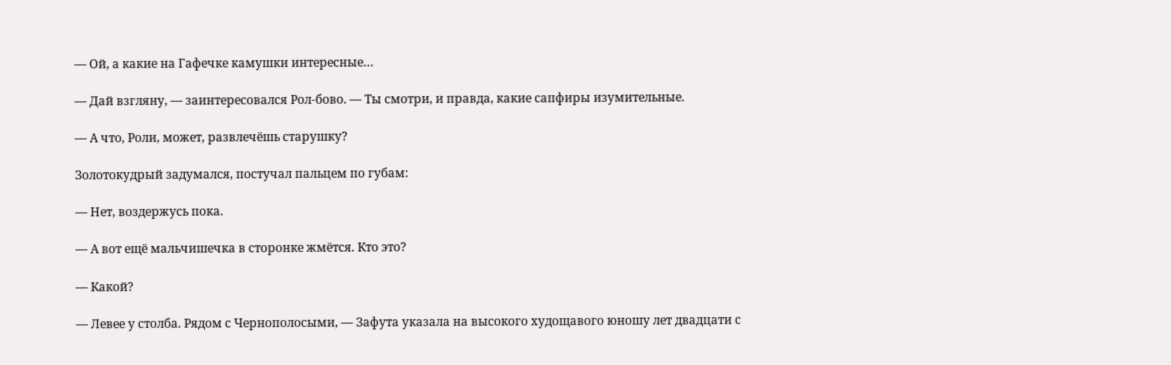— Ой, а какие на Гафечке камушки интересные…

— Дай взгляну, — заинтересовался Рол-бово. — Ты смотри, и правда, какие сапфиры изумительные.

— А что, Роли, может, развлечёшь старушку?

Золотокудрый задумался, постучал пальцем по губам:

— Нет, воздержусь пока.

— А вот ещё мальчишечка в сторонке жмётся. Кто это?

— Какой?

— Левее у столба. Рядом с Чернополосыми, — Зафута указала на высокого худощавого юношу лет двадцати с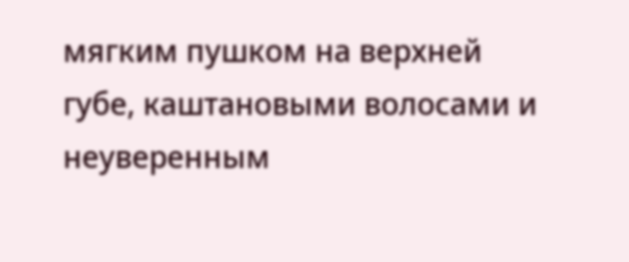мягким пушком на верхней губе, каштановыми волосами и неуверенным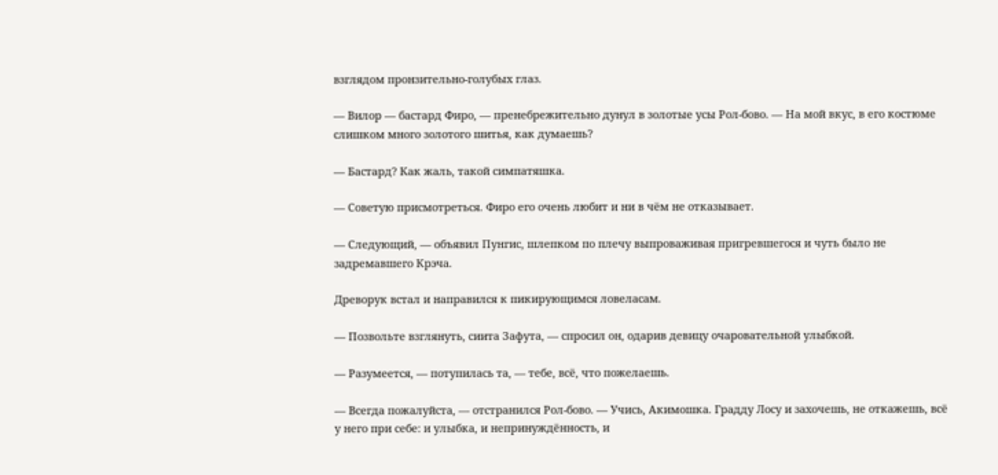взглядом пронзительно-голубых глаз.

— Вилор — бастард Фиро, — пренебрежительно дунул в золотые усы Рол-бово. — На мой вкус, в его костюме слишком много золотого шитья, как думаешь?

— Бастард? Как жаль, такой симпатяшка.

— Советую присмотреться. Фиро его очень любит и ни в чём не отказывает.

— Следующий, — объявил Пунгис, шлепком по плечу выпроваживая пригревшегося и чуть было не задремавшего Крэча.

Древорук встал и направился к пикирующимся ловеласам.

— Позвольте взглянуть, сиита Зафута, — спросил он, одарив девицу очаровательной улыбкой.

— Разумеется, — потупилась та, — тебе, всё, что пожелаешь.

— Всегда пожалуйста, — отстранился Рол-бово. — Учись, Акимошка. Градду Лосу и захочешь, не откажешь, всё у него при себе: и улыбка, и непринуждённость, и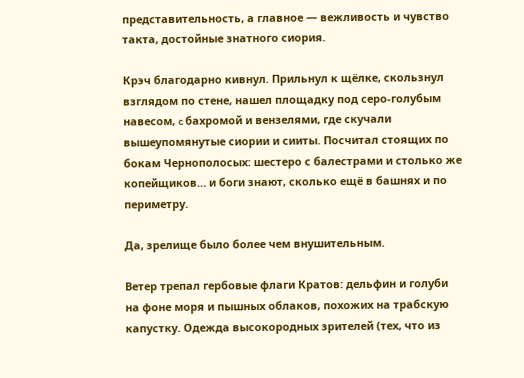представительность, а главное — вежливость и чувство такта, достойные знатного сиория.

Крэч благодарно кивнул. Прильнул к щёлке, скользнул взглядом по стене, нашел площадку под серо-голубым навесом, c бахромой и вензелями, где скучали вышеупомянутые сиории и сииты. Посчитал стоящих по бокам Чернополосых: шестеро с балестрами и столько же копейщиков… и боги знают, сколько ещё в башнях и по периметру.

Да, зрелище было более чем внушительным.

Ветер трепал гербовые флаги Кратов: дельфин и голуби на фоне моря и пышных облаков, похожих на трабскую капустку. Одежда высокородных зрителей (тех, что из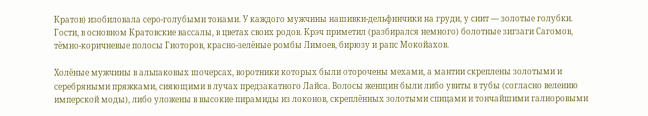Кратов) изобиловала серо-голубыми тонами. У каждого мужчины нашивки-дельфинчики на груди, у сиит — золотые голубки. Гости, в основном Кратовские вассалы, в цветах своих родов. Крэч приметил (разбирался немного) болотные зигзаги Сагомов, тёмно-коричневые полосы Гиоторов, красно-зелёные ромбы Лимоев, бирюзу и рапс Мокойахов.

Холёные мужчины в альпаковых шочерсах, воротники которых были оторочены мехами, а мантии скреплены золотыми и серебряными пряжками, сияющими в лучах предзакатного Лайса. Волосы женщин были либо увиты в тубы (согласно велению имперской моды), либо уложены в высокие пирамиды из локонов, скреплённых золотыми спицами и тончайшими галиоровыми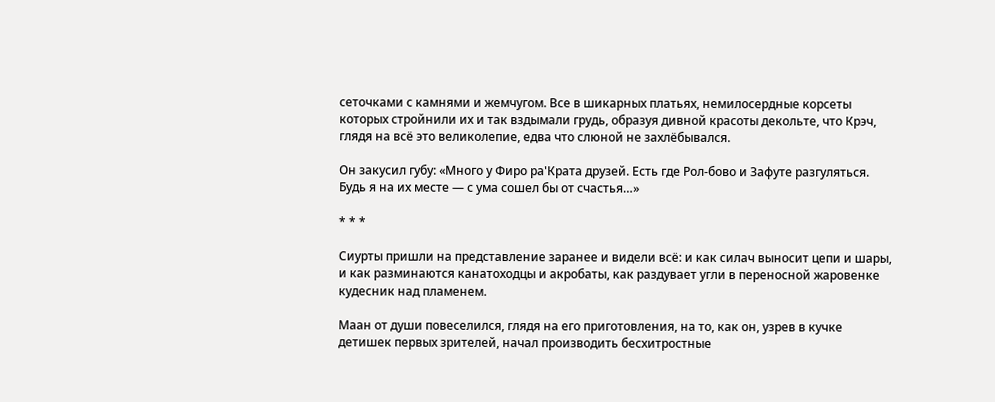сеточками с камнями и жемчугом. Все в шикарных платьях, немилосердные корсеты которых стройнили их и так вздымали грудь, образуя дивной красоты декольте, что Крэч, глядя на всё это великолепие, едва что слюной не захлёбывался.

Он закусил губу: «Много у Фиро ра'Крата друзей. Есть где Рол-бово и Зафуте разгуляться. Будь я на их месте — с ума сошел бы от счастья…»

* * *

Сиурты пришли на представление заранее и видели всё: и как силач выносит цепи и шары, и как разминаются канатоходцы и акробаты, как раздувает угли в переносной жаровенке кудесник над пламенем.

Маан от души повеселился, глядя на его приготовления, на то, как он, узрев в кучке детишек первых зрителей, начал производить бесхитростные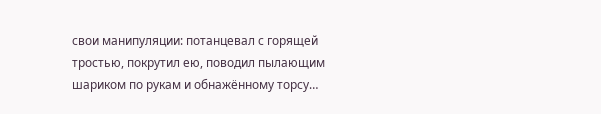свои манипуляции: потанцевал с горящей тростью, покрутил ею, поводил пылающим шариком по рукам и обнажённому торсу…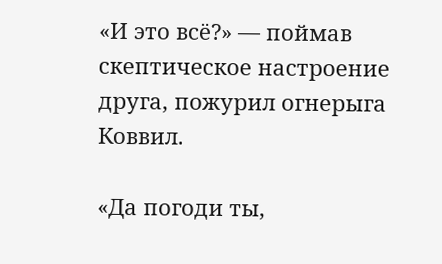«И это всё?» — поймав скептическое настроение друга, пожурил огнерыга Коввил.

«Да погоди ты,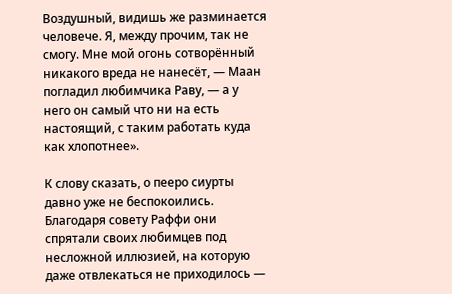Воздушный, видишь же разминается человече. Я, между прочим, так не смогу. Мне мой огонь сотворённый никакого вреда не нанесёт, — Маан погладил любимчика Раву, — а у него он самый что ни на есть настоящий, с таким работать куда как хлопотнее».

К слову сказать, о пееро сиурты давно уже не беспокоились. Благодаря совету Раффи они спрятали своих любимцев под несложной иллюзией, на которую даже отвлекаться не приходилось —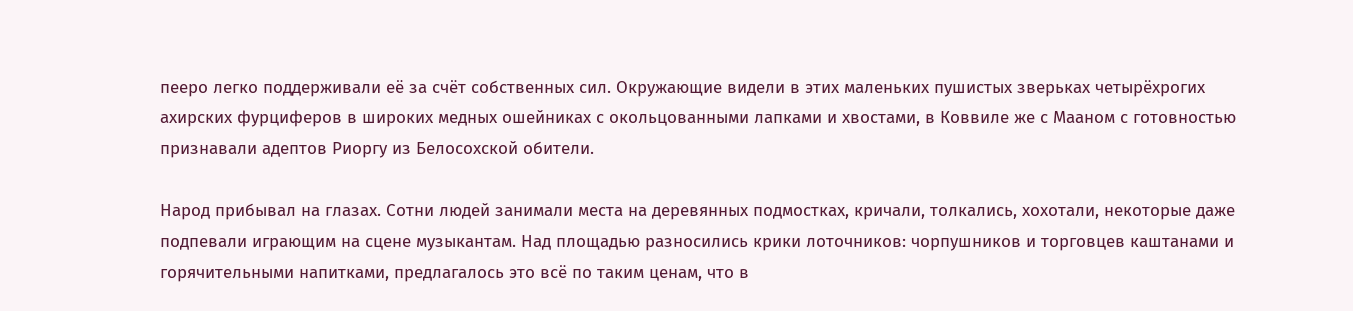пееро легко поддерживали её за счёт собственных сил. Окружающие видели в этих маленьких пушистых зверьках четырёхрогих ахирских фурциферов в широких медных ошейниках с окольцованными лапками и хвостами, в Коввиле же с Мааном с готовностью признавали адептов Риоргу из Белосохской обители.

Народ прибывал на глазах. Сотни людей занимали места на деревянных подмостках, кричали, толкались, хохотали, некоторые даже подпевали играющим на сцене музыкантам. Над площадью разносились крики лоточников: чорпушников и торговцев каштанами и горячительными напитками, предлагалось это всё по таким ценам, что в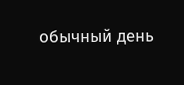обычный день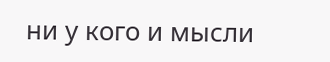ни у кого и мысли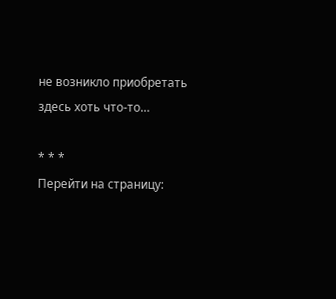не возникло приобретать здесь хоть что-то…

* * *
Перейти на страницу: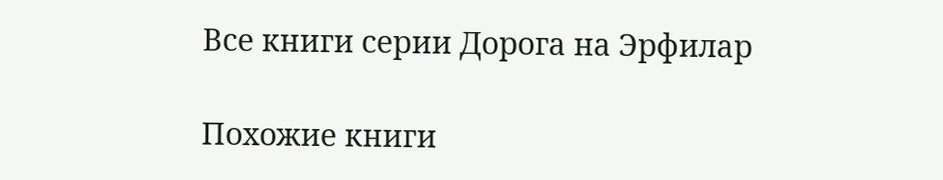Все книги серии Дорога на Эрфилар

Похожие книги